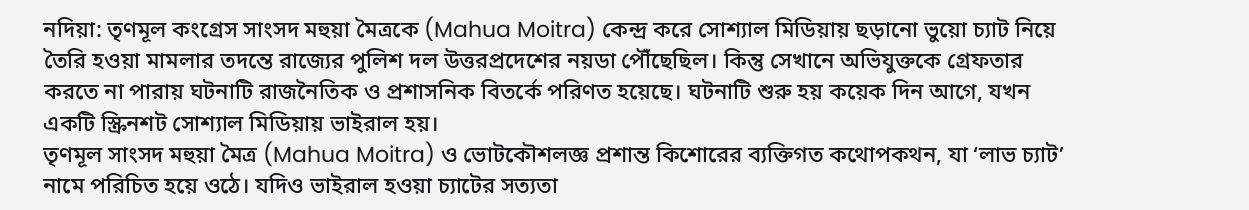নদিয়া: তৃণমূল কংগ্রেস সাংসদ মহুয়া মৈত্রকে (Mahua Moitra) কেন্দ্র করে সোশ্যাল মিডিয়ায় ছড়ানো ভুয়ো চ্যাট নিয়ে তৈরি হওয়া মামলার তদন্তে রাজ্যের পুলিশ দল উত্তরপ্রদেশের নয়ডা পৌঁছেছিল। কিন্তু সেখানে অভিযুক্তকে গ্রেফতার করতে না পারায় ঘটনাটি রাজনৈতিক ও প্রশাসনিক বিতর্কে পরিণত হয়েছে। ঘটনাটি শুরু হয় কয়েক দিন আগে, যখন একটি স্ক্রিনশট সোশ্যাল মিডিয়ায় ভাইরাল হয়।
তৃণমূল সাংসদ মহুয়া মৈত্র (Mahua Moitra) ও ভোটকৌশলজ্ঞ প্রশান্ত কিশোরের ব্যক্তিগত কথোপকথন, যা ‘লাভ চ্যাট’ নামে পরিচিত হয়ে ওঠে। যদিও ভাইরাল হওয়া চ্যাটের সত্যতা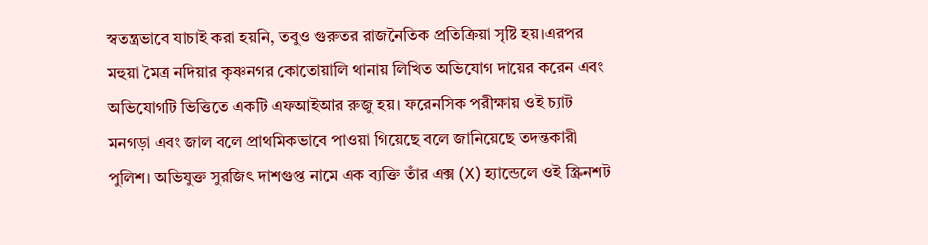স্বতন্ত্রভাবে যাচাই করা হয়নি, তবুও গুরুতর রাজনৈতিক প্রতিক্রিয়া সৃষ্টি হয়।এরপর মহুয়া মৈত্র নদিয়ার কৃষ্ণনগর কোতোয়ালি থানায় লিখিত অভিযোগ দায়ের করেন এবং অভিযোগটি ভিত্তিতে একটি এফআইআর রুজু হয়। ফরেনসিক পরীক্ষায় ওই চ্যাট মনগড়া এবং জাল বলে প্রাথমিকভাবে পাওয়া গিয়েছে বলে জানিয়েছে তদন্তকারী পুলিশ। অভিযুক্ত সুরজিৎ দাশগুপ্ত নামে এক ব্যক্তি তাঁর এক্স (X) হ্যান্ডেলে ওই স্ক্রিনশট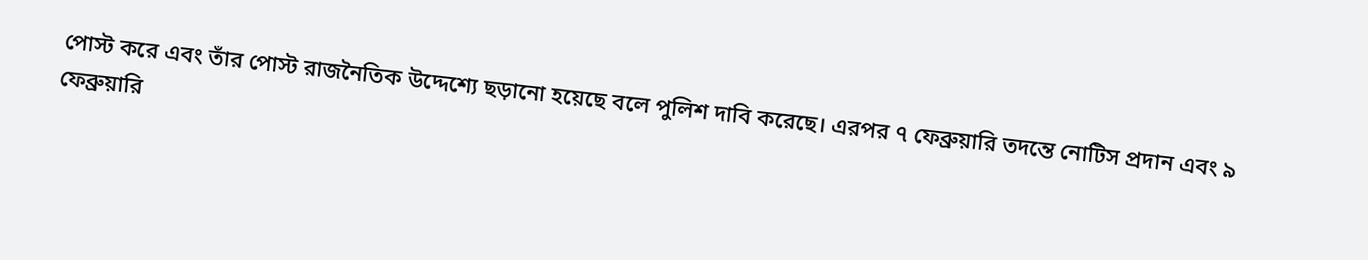পোস্ট করে এবং তাঁর পোস্ট রাজনৈতিক উদ্দেশ্যে ছড়ানো হয়েছে বলে পুলিশ দাবি করেছে। এরপর ৭ ফেব্রুয়ারি তদন্তে নোটিস প্রদান এবং ৯ ফেব্রুয়ারি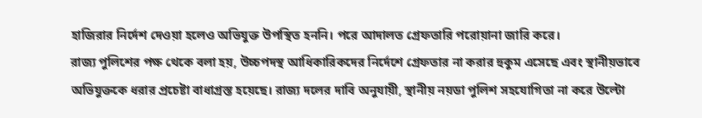হাজিরার নির্দেশ দেওয়া হলেও অভিযুক্ত উপস্থিত হননি। পরে আদালত গ্রেফতারি পরোয়ানা জারি করে।
রাজ্য পুলিশের পক্ষ থেকে বলা হয়, উচ্চপদস্থ আধিকারিকদের নির্দেশে গ্রেফতার না করার হুকুম এসেছে এবং স্থানীয়ভাবে অভিযুক্তকে ধরার প্রচেষ্টা বাধাগ্রস্ত হয়েছে। রাজ্য দলের দাবি অনুযায়ী, স্থানীয় নয়ডা পুলিশ সহযোগিতা না করে উল্টো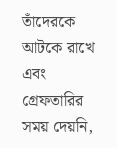তাঁদেরকে আটকে রাখে এবং গ্রেফতারির সময় দেয়নি,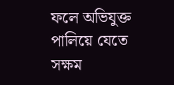ফলে অভিযুক্ত পালিয়ে যেতে সক্ষম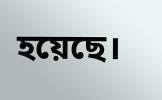হয়েছে।